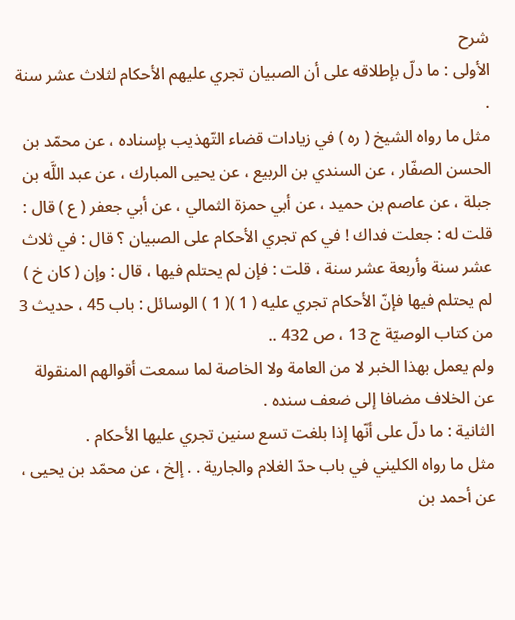شرح
الأولى : ما دلّ بإطلاقه على أن الصبيان تجري عليهم الأحكام لثلاث عشر سنة .
مثل ما رواه الشيخ ( ره ) في زيادات قضاء التّهذيب بإسناده ، عن محمّد بن الحسن الصفّار ، عن السندي بن الربيع ، عن يحيى المبارك ، عن عبد اللَّه بن جبلة ، عن عاصم بن حميد ، عن أبي حمزة الثمالي ، عن أبي جعفر ( ع ) قال : قلت له : جعلت فداك ! في كم تجري الأحكام على الصبيان ؟ قال : في ثلاث عشر سنة وأربعة عشر سنة ، قلت : فإن لم يحتلم فيها ، قال : وإن ( كان خ ) لم يحتلم فيها فإنّ الأحكام تجري عليه ( 1 )( 1 ) الوسائل : باب 45 ، حديث 3 من كتاب الوصيّة ج 13 ، ص 432 ..
ولم يعمل بهذا الخبر لا من العامة ولا الخاصة لما سمعت أقوالهم المنقولة عن الخلاف مضافا إلى ضعف سنده .
الثانية : ما دلّ على أنّها إذا بلغت تسع سنين تجري عليها الأحكام .
مثل ما رواه الكليني في باب حدّ الغلام والجارية . . إلخ ، عن محمّد بن يحيى ، عن أحمد بن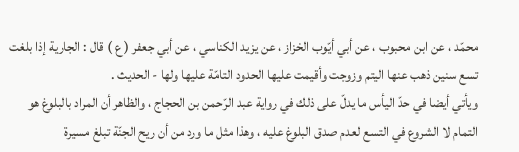محمّد ، عن ابن محبوب ، عن أبي أيّوب الخزاز ، عن يزيد الكناسي ، عن أبي جعفر ( ع ) قال : الجارية إذا بلغت تسع سنين ذهب عنها اليتم وزوجت وأقيمت عليها الحدود التامّة عليها ولها - الحديث .
ويأتي أيضا في حدّ اليأس ما يدلّ على ذلك في رواية عبد الرّحمن بن الحجاج ، والظاهر أن المراد بالبلوغ هو التمام لا الشروع في التسع لعدم صدق البلوغ عليه ، وهذا مثل ما ورد من أن ريح الجنّة تبلغ مسيرة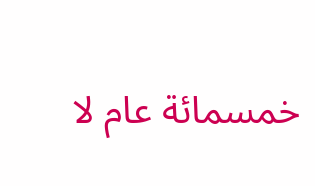خمسمائة عام لا